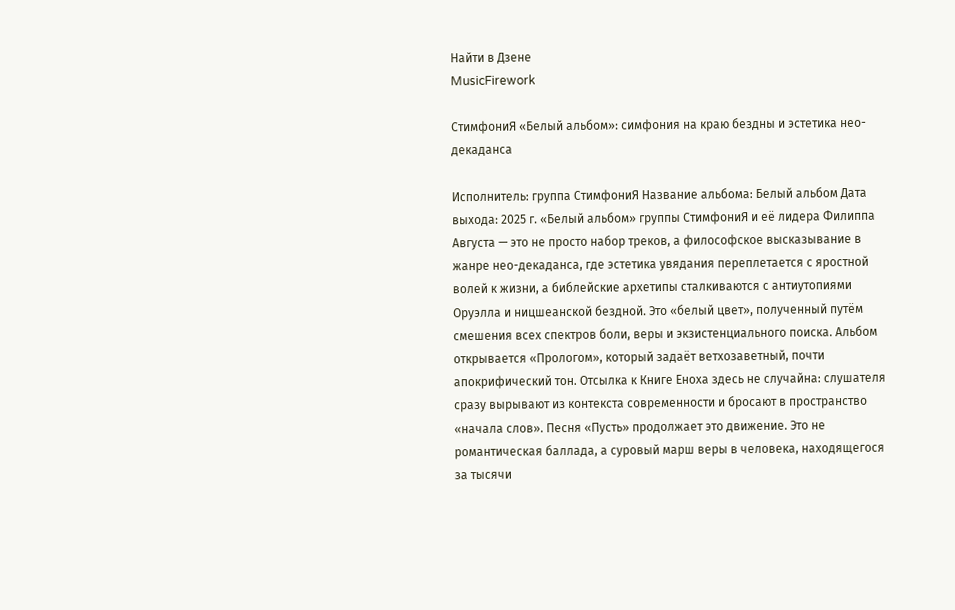Найти в Дзене
MusicFirework

СтимфониЯ «Белый альбом»: симфония на краю бездны и эстетика нео-декаданса

Исполнитель: группа СтимфониЯ Название альбома: Белый альбом Дата выхода: 2025 г. «Белый альбом» группы СтимфониЯ и её лидера Филиппа Августа — это не просто набор треков, а философское высказывание в жанре нео-декаданса, где эстетика увядания переплетается с яростной волей к жизни, а библейские архетипы сталкиваются с антиутопиями Оруэлла и ницшеанской бездной. Это «белый цвет», полученный путём смешения всех спектров боли, веры и экзистенциального поиска. Альбом открывается «Прологом», который задаёт ветхозаветный, почти апокрифический тон. Отсылка к Книге Еноха здесь не случайна: слушателя сразу вырывают из контекста современности и бросают в пространство «начала слов». Песня «Пусть» продолжает это движение. Это не романтическая баллада, а суровый марш веры в человека, находящегося за тысячи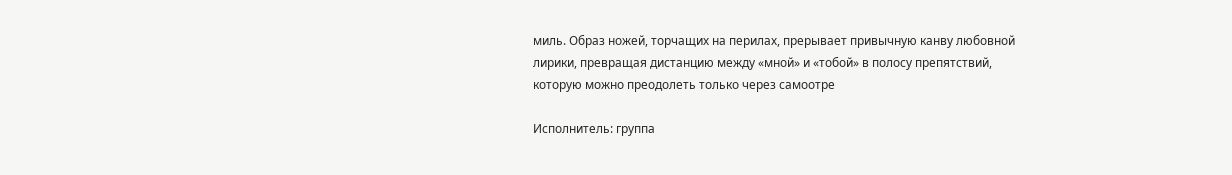миль. Образ ножей, торчащих на перилах, прерывает привычную канву любовной лирики, превращая дистанцию между «мной» и «тобой» в полосу препятствий, которую можно преодолеть только через самоотре

Исполнитель: группа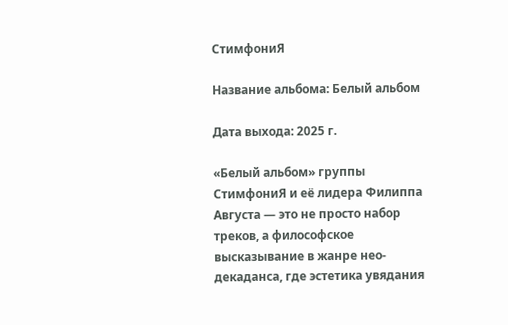СтимфониЯ

Название альбома: Белый альбом

Дата выхода: 2025 г.

«Белый альбом» группы СтимфониЯ и её лидера Филиппа Августа — это не просто набор треков, а философское высказывание в жанре нео-декаданса, где эстетика увядания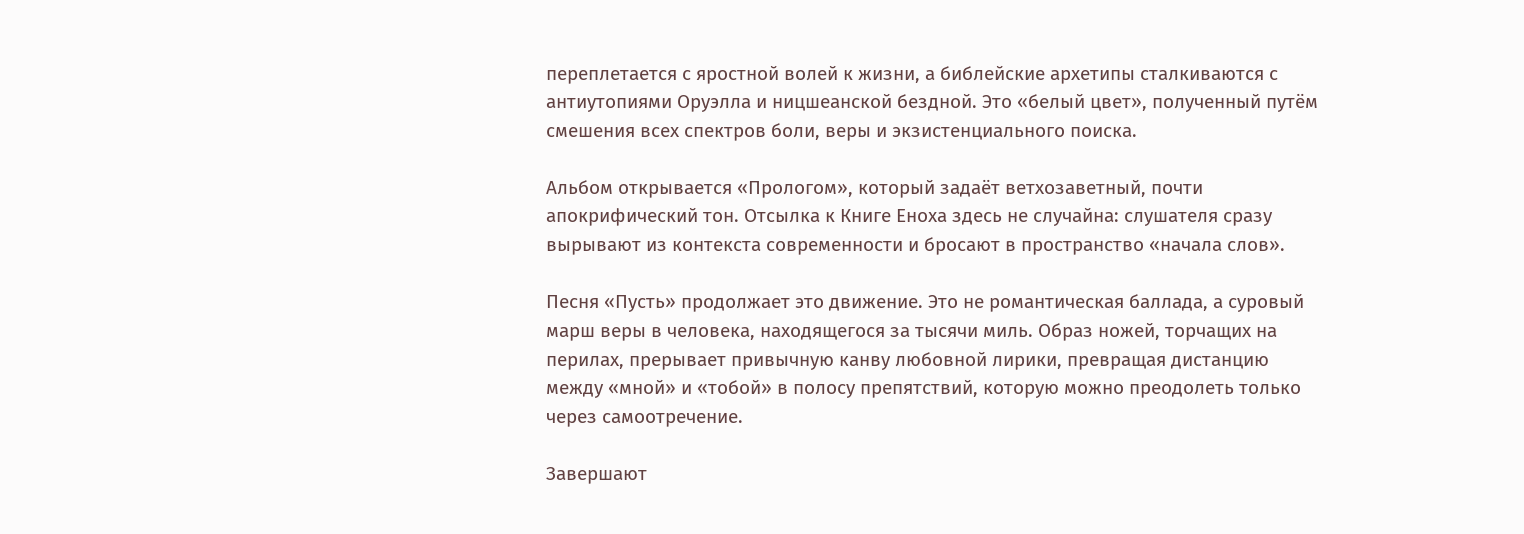переплетается с яростной волей к жизни, а библейские архетипы сталкиваются с антиутопиями Оруэлла и ницшеанской бездной. Это «белый цвет», полученный путём смешения всех спектров боли, веры и экзистенциального поиска.

Альбом открывается «Прологом», который задаёт ветхозаветный, почти апокрифический тон. Отсылка к Книге Еноха здесь не случайна: слушателя сразу вырывают из контекста современности и бросают в пространство «начала слов».

Песня «Пусть» продолжает это движение. Это не романтическая баллада, а суровый марш веры в человека, находящегося за тысячи миль. Образ ножей, торчащих на перилах, прерывает привычную канву любовной лирики, превращая дистанцию между «мной» и «тобой» в полосу препятствий, которую можно преодолеть только через самоотречение.

Завершают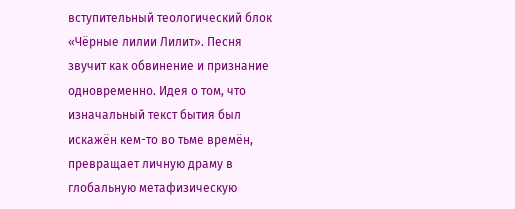вступительный теологический блок «Чёрные лилии Лилит». Песня звучит как обвинение и признание одновременно. Идея о том, что изначальный текст бытия был искажён кем-то во тьме времён, превращает личную драму в глобальную метафизическую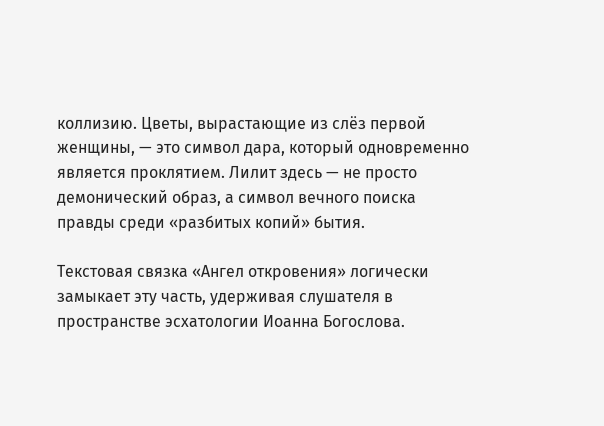коллизию. Цветы, вырастающие из слёз первой женщины, — это символ дара, который одновременно является проклятием. Лилит здесь — не просто демонический образ, а символ вечного поиска правды среди «разбитых копий» бытия.

Текстовая связка «Ангел откровения» логически замыкает эту часть, удерживая слушателя в пространстве эсхатологии Иоанна Богослова.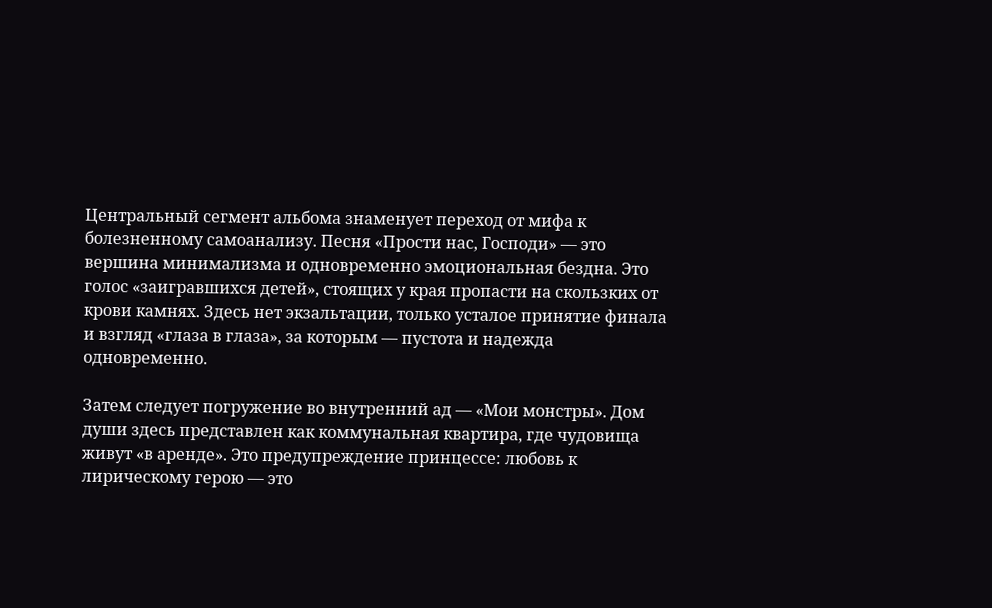Центральный сегмент альбома знаменует переход от мифа к болезненному самоанализу. Песня «Прости нас, Господи» — это вершина минимализма и одновременно эмоциональная бездна. Это голос «заигравшихся детей», стоящих у края пропасти на скользких от крови камнях. Здесь нет экзальтации, только усталое принятие финала и взгляд «глаза в глаза», за которым — пустота и надежда одновременно.

Затем следует погружение во внутренний ад — «Мои монстры». Дом души здесь представлен как коммунальная квартира, где чудовища живут «в аренде». Это предупреждение принцессе: любовь к лирическому герою — это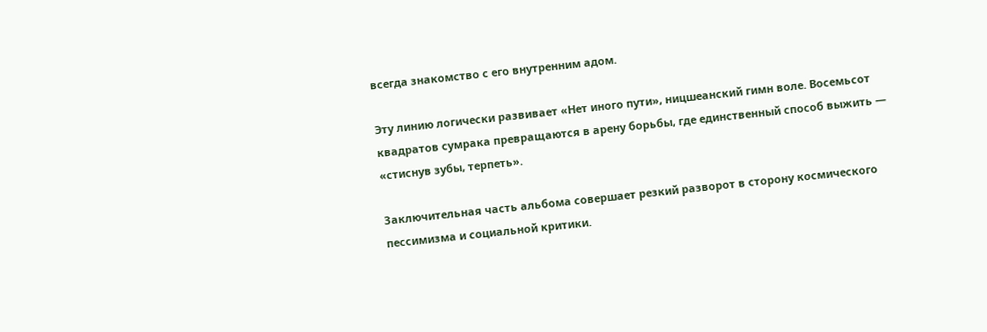всегда знакомство с его внутренним адом.

Эту линию логически развивает «Нет иного пути», ницшеанский гимн воле. Восемьсот квадратов сумрака превращаются в арену борьбы, где единственный способ выжить — «стиснув зубы, терпеть».

Заключительная часть альбома совершает резкий разворот в сторону космического пессимизма и социальной критики.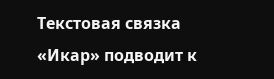Текстовая связка «Икар» подводит к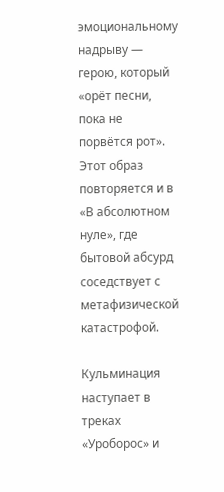эмоциональному надрыву — герою, который «орёт песни, пока не порвётся рот». Этот образ повторяется и в «В абсолютном нуле», где бытовой абсурд соседствует с метафизической катастрофой.

Кульминация наступает в треках «Уроборос» и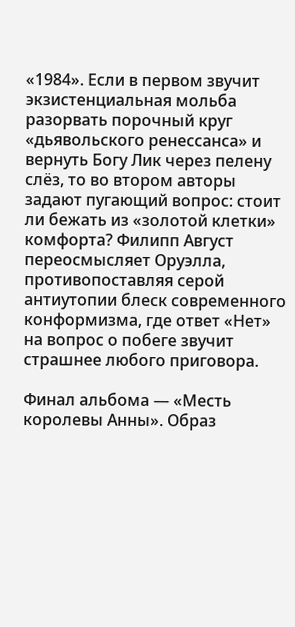«1984». Если в первом звучит экзистенциальная мольба разорвать порочный круг «дьявольского ренессанса» и вернуть Богу Лик через пелену слёз, то во втором авторы задают пугающий вопрос: стоит ли бежать из «золотой клетки» комфорта? Филипп Август переосмысляет Оруэлла, противопоставляя серой антиутопии блеск современного конформизма, где ответ «Нет» на вопрос о побеге звучит страшнее любого приговора.

Финал альбома — «Месть королевы Анны». Образ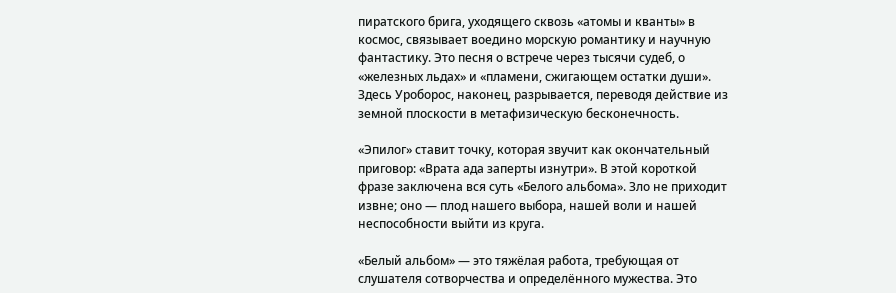пиратского брига, уходящего сквозь «атомы и кванты» в космос, связывает воедино морскую романтику и научную фантастику. Это песня о встрече через тысячи судеб, о «железных льдах» и «пламени, сжигающем остатки души». Здесь Уроборос, наконец, разрывается, переводя действие из земной плоскости в метафизическую бесконечность.

«Эпилог» ставит точку, которая звучит как окончательный приговор: «Врата ада заперты изнутри». В этой короткой фразе заключена вся суть «Белого альбома». Зло не приходит извне; оно — плод нашего выбора, нашей воли и нашей неспособности выйти из круга.

«Белый альбом» — это тяжёлая работа, требующая от слушателя сотворчества и определённого мужества. Это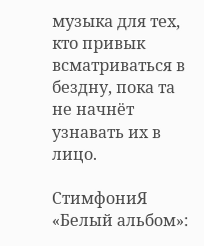музыка для тех, кто привык всматриваться в бездну, пока та не начнёт узнавать их в лицо.

СтимфониЯ «Белый альбом»: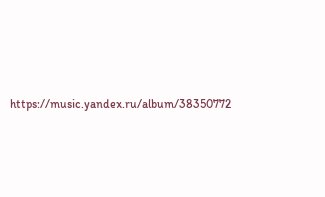https://music.yandex.ru/album/38350772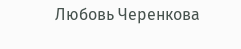Любовь Черенкова